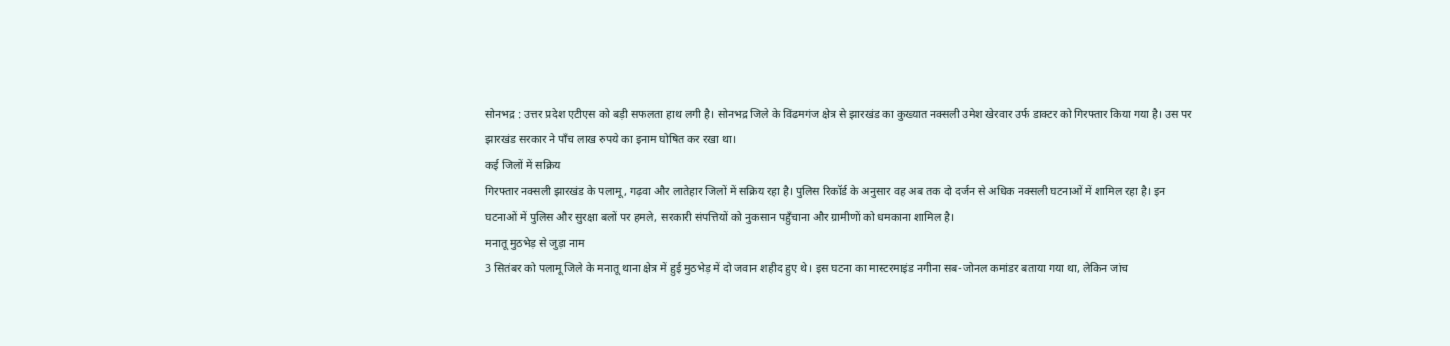सोनभद्र : उत्तर प्रदेश एटीएस को बड़ी सफलता हाथ लगी है। सोनभद्र जिले के विंढमगंज क्षेत्र से झारखंड का कुख्यात नक्सली उमेश खेरवार उर्फ डाक्टर को गिरफ्तार किया गया है। उस पर झारखंड सरकार ने पाँच लाख रुपये का इनाम घोषित कर रखा था।
कई जिलों में सक्रिय
गिरफ्तार नक्सली झारखंड के पलामू, गढ़वा और लातेहार जिलों में सक्रिय रहा है। पुलिस रिकॉर्ड के अनुसार वह अब तक दो दर्जन से अधिक नक्सली घटनाओं में शामिल रहा है। इन घटनाओं में पुलिस और सुरक्षा बलों पर हमले, सरकारी संपत्तियों को नुकसान पहुँचाना और ग्रामीणों को धमकाना शामिल है।
मनातू मुठभेड़ से जुड़ा नाम
3 सितंबर को पलामू जिले के मनातू थाना क्षेत्र में हुई मुठभेड़ में दो जवान शहीद हुए थे। इस घटना का मास्टरमाइंड नगीना सब-जोनल कमांडर बताया गया था, लेकिन जांच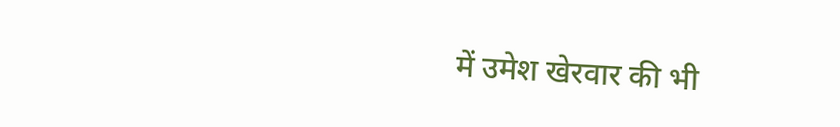में उमेश खेरवार की भी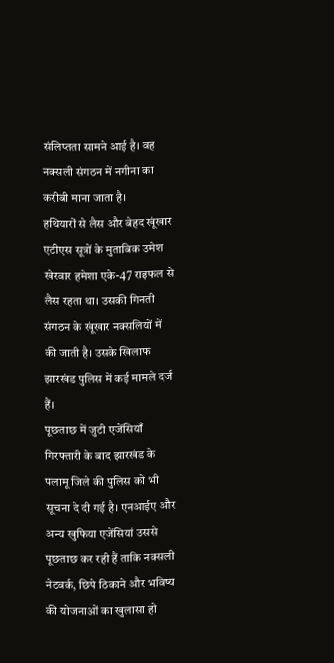संलिप्तता सामने आई है। वह नक्सली संगठन में नगीना का करीबी माना जाता है।
हथियारों से लैस और बेहद खूंखार
एटीएस सूत्रों के मुताबिक उमेश खेरवार हमेशा एके-47 राइफल से लैस रहता था। उसकी गिनती संगठन के खूंखार नक्सलियों में की जाती है। उसके खिलाफ झारखंड पुलिस में कई मामले दर्ज हैं।
पूछताछ में जुटी एजेंसियाँ
गिरफ्तारी के बाद झारखंड के पलामू जिले की पुलिस को भी सूचना दे दी गई है। एनआईए और अन्य खुफिया एजेंसियां उससे पूछताछ कर रही हैं ताकि नक्सली नेटवर्क, छिपे ठिकाने और भविष्य की योजनाओं का खुलासा हो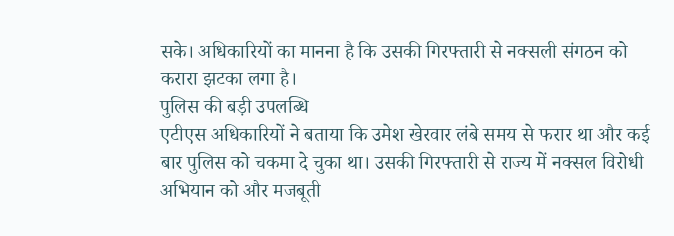सके। अधिकारियों का मानना है कि उसकी गिरफ्तारी से नक्सली संगठन को करारा झटका लगा है।
पुलिस की बड़ी उपलब्धि
एटीएस अधिकारियों ने बताया कि उमेश खेरवार लंबे समय से फरार था और कई बार पुलिस को चकमा दे चुका था। उसकी गिरफ्तारी से राज्य में नक्सल विरोधी अभियान को और मजबूती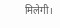मिलेगी।